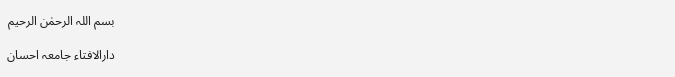بسم اللہ الرحمٰن الرحیم

دارالافتاء جامعہ احسان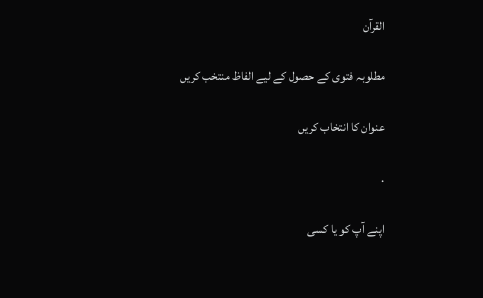القرآن

مطلوبہ فتوی کے حصول کے لیے الفاظ منتخب کریں

عنوان کا انتخاب کریں

.

اپنے آپ كو يا كسی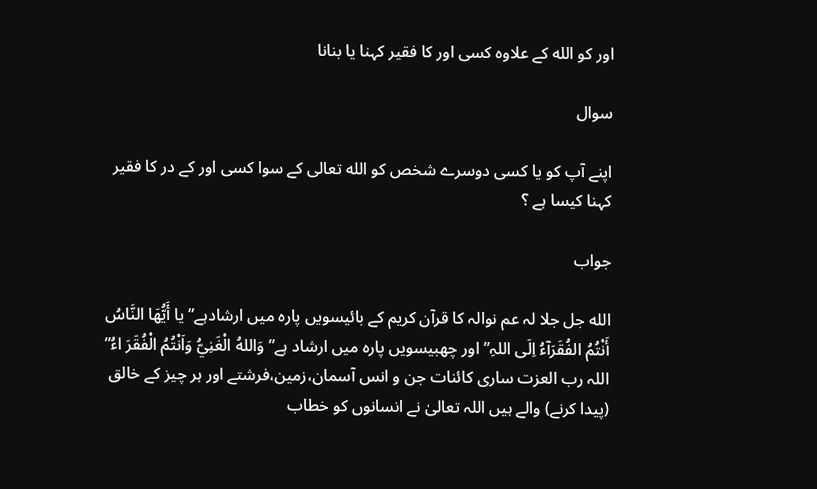اور كو الله كے علاوه كسی اور كا فقير كہنا يا بنانا

سوال

اپنے آپ كو یا کسی دوسرے شخص کو الله تعالی کے سوا کسی اور کے در کا فقیر کہنا کیسا ہے ؟

جواب

الله جل جلا لہ عم نوالہ کا قرآن کریم کے بائیسویں پارہ میں ارشادہے” يا أَيُّهَا النَّاسُ أَنْتُمُ الفُقَرَآءُ اِلَی اللہِ” اور چھبیسویں پارہ میں ارشاد ہے” وَاللهُ الْغَنِيُّ وَاَنْتُمُ الْفُقَرَ اءُ” اللہ رب العزت ساری کائنات جن و انس آسمان،زمین،فرشتے اور ہر چیز کے خالق (پیدا کرنے) والے ہیں اللہ تعالیٰ نے انسانوں کو خطاب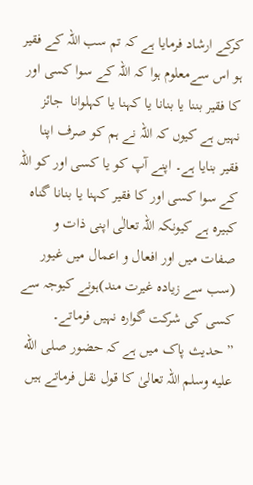کرکے ارشاد فرمایا ہے کہ تم سب اللہ کے فقیر ہو اس سےمعلوم ہوا کہ اللہ کے سوا کسی اور کا فقیر بننا یا بنانا یا کہنا یا کہلوانا  جائز نہیں ہے کیوں کہ اللہ نے ہم کو صرف اپنا فقیر بنایا ہے۔ اپنے آپ کو یا کسی اور کو اللہ کے سوا کسی اور کا فقیر کہنا یا بنانا گناہ کبیرہ ہے کیونکہ اللہ تعالٰی اپنی ذات و صفات میں اور افعال و اعمال میں غیور (سب سے زیادہ غیرت مند)ہونے کیوجہ سے کسی کی شرکت گوارہ نہیں فرماتے۔
” حدیث پاک میں ہے کہ حضور صلى الله عليه وسلم اللہ تعالیٰ کا قول نقل فرماتے ہیں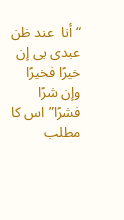“أنا  عند ظن عبدی بی إن خيرًا فخيرًا وإن شرًا  فشرًا”اس کا مطلب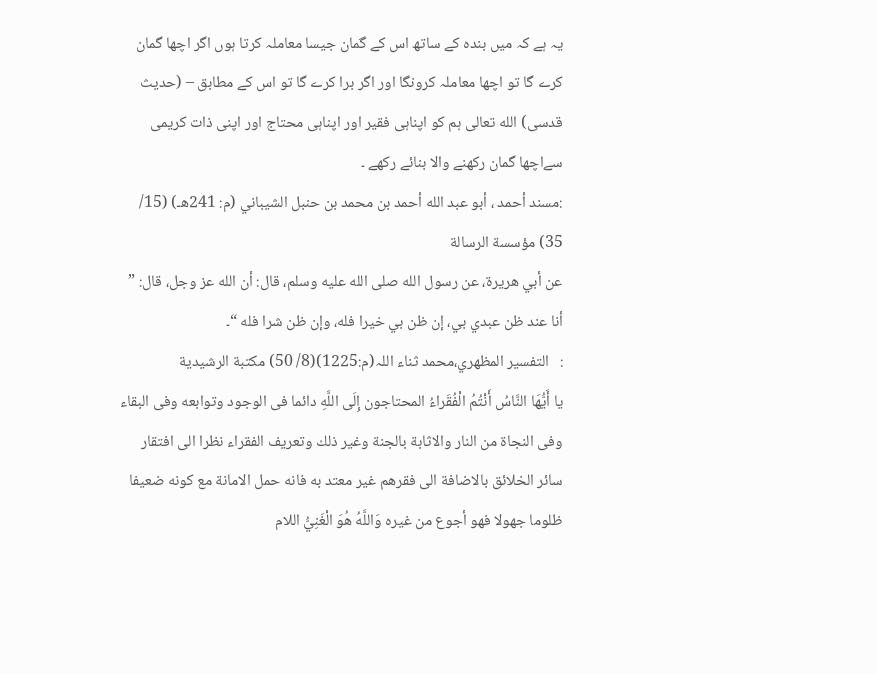یہ ہے کہ میں بندہ کے ساتھ اس کے گمان جیسا معاملہ کرتا ہوں اگر اچھا گمان کرے گا تو اچھا معاملہ کرونگا اور اگر برا کرے گا تو اس کے مطابق – (حدیث قدسی) الله تعالی ہم کو اپناہی فقیر اور اپناہی محتاج اور اپنی ذات کریمی سےاچھا گمان رکھنے والا بنائے رکھے ۔
:مسند أحمد ، أبو عبد الله أحمد بن محمد بن حنبل الشيباني (م: 241هـ) (15/ 35) مؤسسة الرسالة
عن أبي هريرة، عن رسول الله صلى الله عليه وسلم، قال: أن الله عز وجل، قال: ” أنا عند ظن عبدي بي، إن ظن بي خيرا فله، وإن ظن شرا فله “۔
:   التفسير المظهري،محمد ثناء اللہ(م:1225)(8/ 50) مكتبة الرشیدية
يا أَيُّهَا النَّاسُ أَنْتُمُ الْفُقَراءُ المحتاجون إِلَى اللَّهِ دائما فى الوجود وتوابعه وفى البقاء وفى النجاة من النار والاثابة بالجنة وغير ذلك وتعريف الفقراء نظرا الى افتقار سائر الخلائق بالاضافة الى فقرهم غير معتد به فانه حمل الامانة مع كونه ضعيفا ظلوما جهولا فهو أجوع من غيره وَاللَّهُ هُوَ الْغَنِيُّ اللام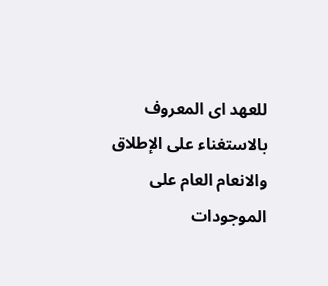للعهد اى المعروف بالاستغناء على الإطلاق والانعام العام على الموجودات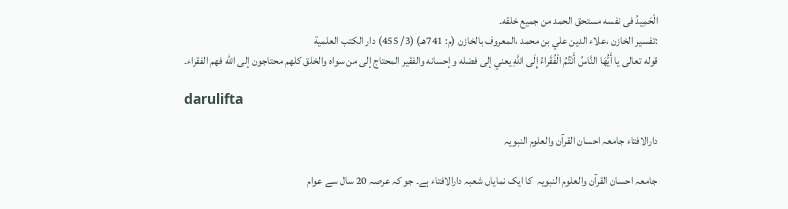الْحَمِيدُ فى نفسه مستحق الحمد من جميع خلقه۔
:تفسير الخازن ،علاء الدين علي بن محمد ،المعروف بالخازن (م: 741هـ) (3/ 455) دار الكتب العلمية
قوله تعالى يا أَيُّهَا النَّاسُ أَنْتُمُ الْفُقَراءُ إِلَى اللَّهِ يعني إلى فضله وإحسانه والفقير المحتاج إلى من سواه والخلق كلهم محتاجون إلى الله فهم الفقراء۔

darulifta

دارالافتاء جامعہ احسان القرآن والعلوم النبویہ

جامعہ احسان القرآن والعلوم النبویہ  کا ایک نمایاں شعبہ دارالافتاء ہے۔ جو کہ عرصہ 20 سال سے عوام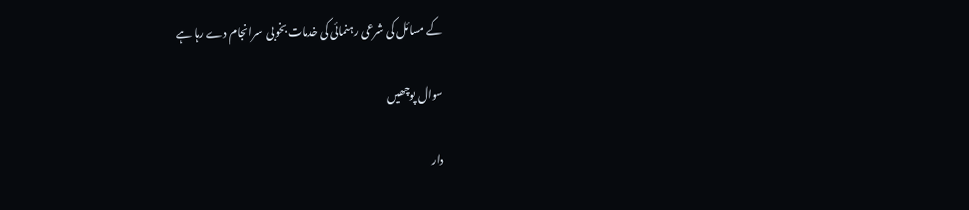کے مسائل کی شرعی رہنمائی کی خدمات بخوبی  سرانجام دے رہا ہے

سوال پوچھیں

دار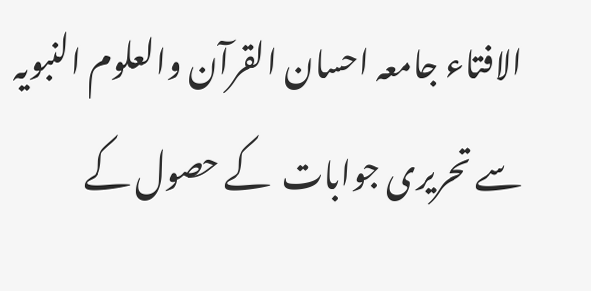الافتاء جامعہ احسان القرآن والعلوم النبویہ سے تحریری جوابات  کے حصول کے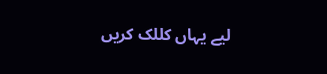لیے یہاں کللک کریں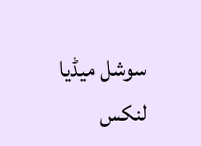سوشل میڈیا لنکس